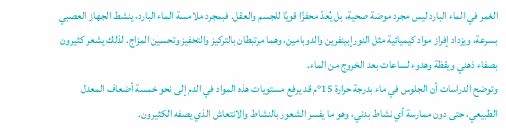الغمر في الماء البارد ليس مجرد موضة صحية، بل يُعدّ محفزًا قويًا للجسم والعقل. فبمجرد ملامسة الماء البارد، ينشط الجهاز العصبي بسرعة، ويزداد إفراز مواد كيميائية مثل النورإبينفرين والدوبامين، وهما مرتبطان بالتركيز والتحفيز وتحسين المزاج. لذلك يشعر كثيرون بصفاء ذهني ويقظة وهدوء لساعات بعد الخروج من الماء.
وتوضح الدراسات أن الجلوس في ماء بدرجة حرارة 15°م قد يرفع مستويات هذه المواد في الدم إلى نحو خمسة أضعاف المعدل الطبيعي، حتى دون ممارسة أي نشاط بدني، وهو ما يفسر الشعور بالنشاط والانتعاش الذي يصفه الكثيرون.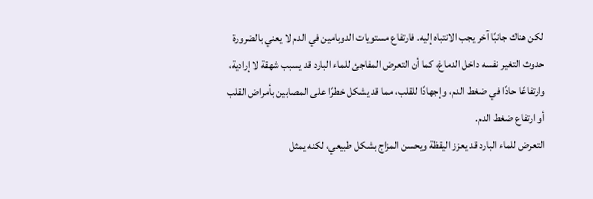لكن هناك جانبًا آخر يجب الانتباه إليه. فارتفاع مستويات الدوبامين في الدم لا يعني بالضرورة حدوث التغير نفسه داخل الدماغ، كما أن التعرض المفاجئ للماء البارد قد يسبب شهقة لا إرادية، وارتفاعًا حادًا في ضغط الدم، وإجهادًا للقلب، مما قد يشكل خطرًا على المصابين بأمراض القلب أو ارتفاع ضغط الدم.
التعرض للماء البارد قد يعزز اليقظة ويحسن المزاج بشكل طبيعي، لكنه يمثل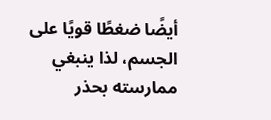أيضًا ضغطًا قويًا على الجسم، لذا ينبغي ممارسته بحذر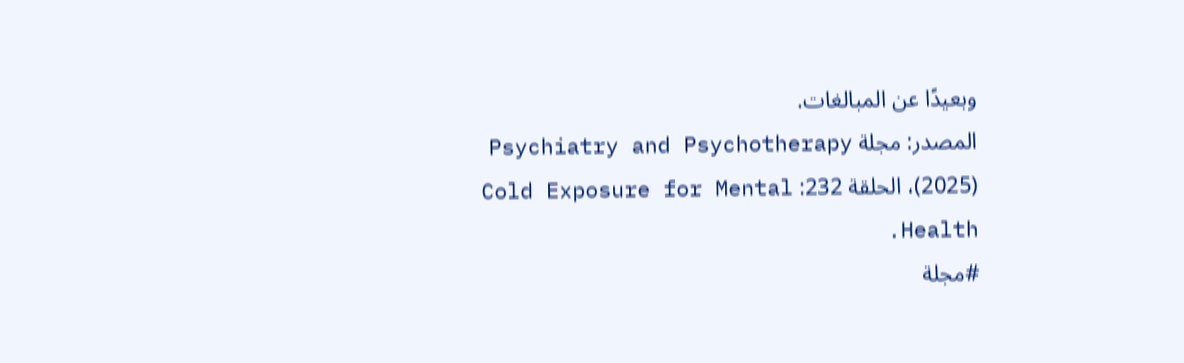وبعيدًا عن المبالغات.
المصدر: مجلة Psychiatry and Psychotherapy (2025)، الحلقة 232: Cold Exposure for Mental Health.
#مجلة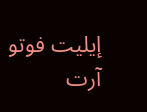إيليت فوتو آرت